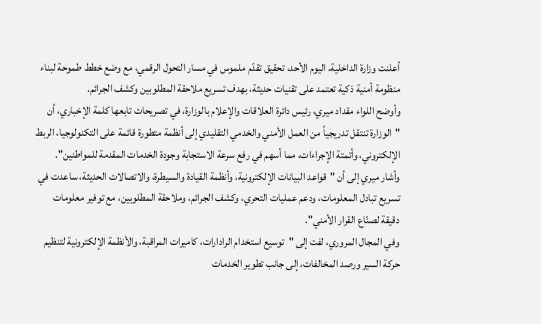أعلنت وزارة الداخلية، اليوم الأحد، تحقيق تقدّم ملموس في مسار التحول الرقمي، مع وضع خطط طموحة لبناء منظومة أمنية ذكية تعتمد على تقنيات حديثة، بهدف تسريع ملاحقة المطلوبين وكشف الجرائم.
وأوضح اللواء مقداد ميري، رئيس دائرة العلاقات والإعلام بالوزارة، في تصريحات تابعها كلمة الإخباري، أن "الوزارة تنتقل تدريجياً من العمل الأمني والخدمي التقليدي إلى أنظمة متطورة قائمة على التكنولوجيا، الربط الإلكتروني، وأتمتة الإجراءات، مما أسهم في رفع سرعة الاستجابة وجودة الخدمات المقدمة للمواطنين".
وأشار ميري إلى أن "قواعد البيانات الإلكترونية، وأنظمة القيادة والسيطرة، والاتصالات الحديثة، ساعدت في تسريع تبادل المعلومات، ودعم عمليات التحري، وكشف الجرائم، وملاحقة المطلوبين، مع توفير معلومات دقيقة لصنّاع القرار الأمني".
وفي المجال المروري، لفت إلى "توسيع استخدام الرادارات، كاميرات المراقبة، والأنظمة الإلكترونية لتنظيم حركة السير ورصد المخالفات، إلى جانب تطوير الخدمات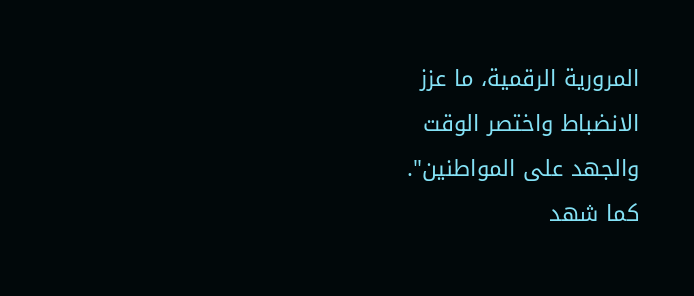المرورية الرقمية، ما عزز الانضباط واختصر الوقت والجهد على المواطنين".
كما شهد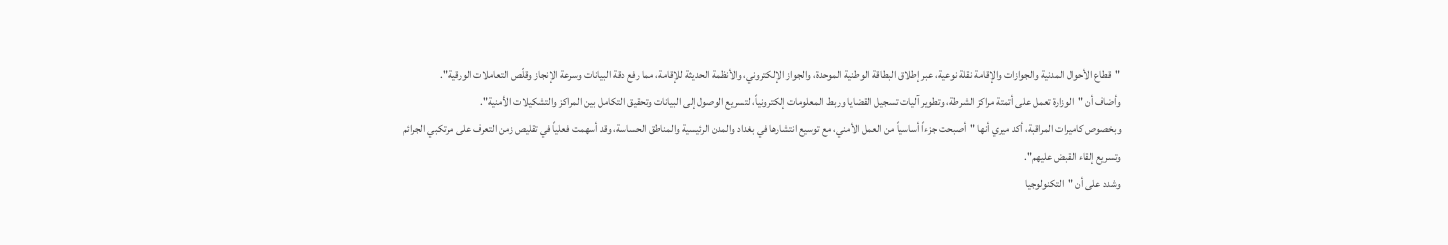"قطاع الأحوال المدنية والجوازات والإقامة نقلة نوعية، عبر إطلاق البطاقة الوطنية الموحدة، والجواز الإلكتروني، والأنظمة الحديثة للإقامة، مما رفع دقة البيانات وسرعة الإنجاز وقلّص التعاملات الورقية".
وأضاف أن "الوزارة تعمل على أتمتة مراكز الشرطة، وتطوير آليات تسجيل القضايا وربط المعلومات إلكترونياً، لتسريع الوصول إلى البيانات وتحقيق التكامل بين المراكز والتشكيلات الأمنية".
وبخصوص كاميرات المراقبة، أكد ميري أنها "أصبحت جزءاً أساسياً من العمل الأمني، مع توسيع انتشارها في بغداد والمدن الرئيسية والمناطق الحساسة، وقد أسهمت فعلياً في تقليص زمن التعرف على مرتكبي الجرائم وتسريع إلقاء القبض عليهم".
وشدد على أن "التكنولوجيا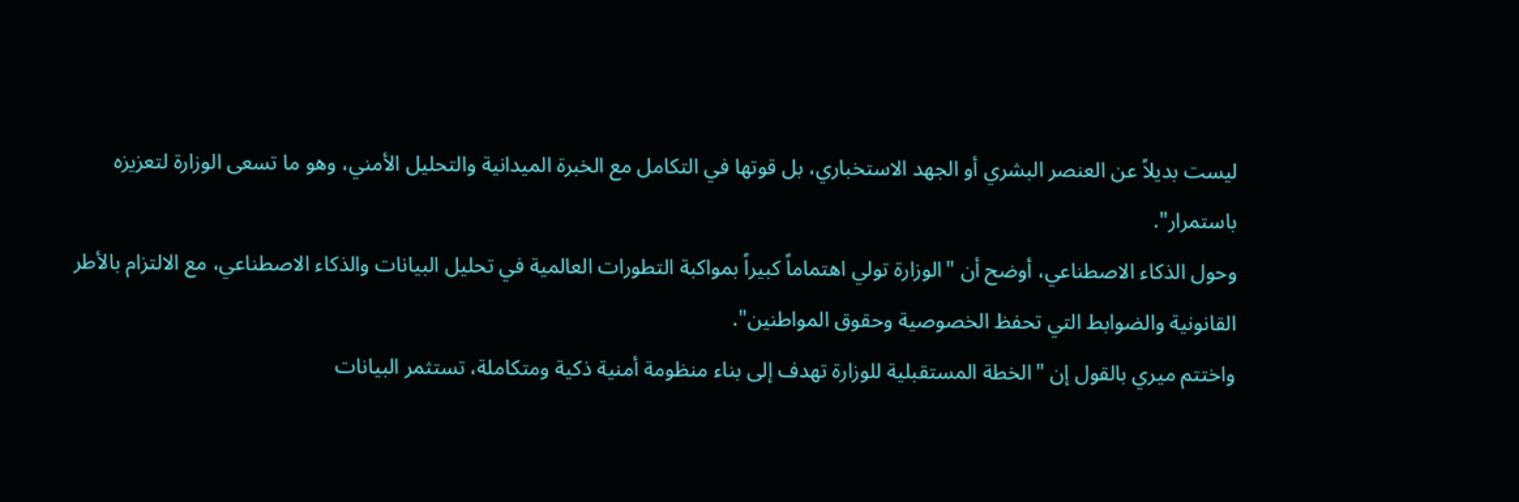ليست بديلاً عن العنصر البشري أو الجهد الاستخباري، بل قوتها في التكامل مع الخبرة الميدانية والتحليل الأمني، وهو ما تسعى الوزارة لتعزيزه باستمرار".
وحول الذكاء الاصطناعي، أوضح أن "الوزارة تولي اهتماماً كبيراً بمواكبة التطورات العالمية في تحليل البيانات والذكاء الاصطناعي، مع الالتزام بالأطر القانونية والضوابط التي تحفظ الخصوصية وحقوق المواطنين".
واختتم ميري بالقول إن "الخطة المستقبلية للوزارة تهدف إلى بناء منظومة أمنية ذكية ومتكاملة، تستثمر البيانات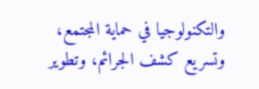والتكنولوجيا في حماية المجتمع، وتسريع كشف الجرائم، وتطوير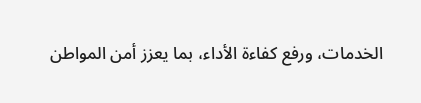الخدمات، ورفع كفاءة الأداء، بما يعزز أمن المواطن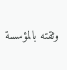وثقته بالمؤسسة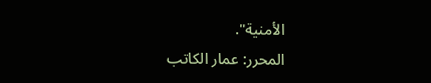الأمنية".
المحرر: عمار الكاتب